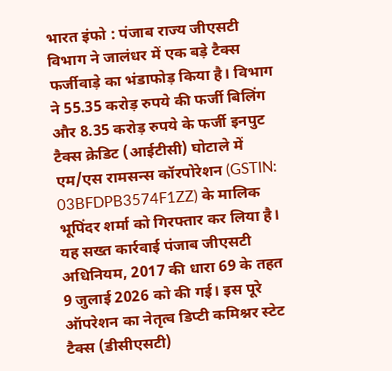भारत इंफो : पंजाब राज्य जीएसटी विभाग ने जालंधर में एक बड़े टैक्स फर्जीवाड़े का भंडाफोड़ किया है। विभाग ने 55.35 करोड़ रुपये की फर्जी बिलिंग और 8.35 करोड़ रुपये के फर्जी इनपुट टैक्स क्रेडिट (आईटीसी) घोटाले में एम/एस रामसन्स कॉरपोरेशन (GSTIN: 03BFDPB3574F1ZZ) के मालिक भूपिंदर शर्मा को गिरफ्तार कर लिया है। यह सख्त कार्रवाई पंजाब जीएसटी अधिनियम, 2017 की धारा 69 के तहत 9 जुलाई 2026 को की गई। इस पूरे ऑपरेशन का नेतृत्व डिप्टी कमिश्नर स्टेट टैक्स (डीसीएसटी)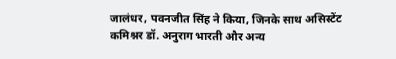जालंधर, पवनजीत सिंह ने किया, जिनके साथ असिस्टेंट कमिश्नर डॉ. अनुराग भारती और अन्य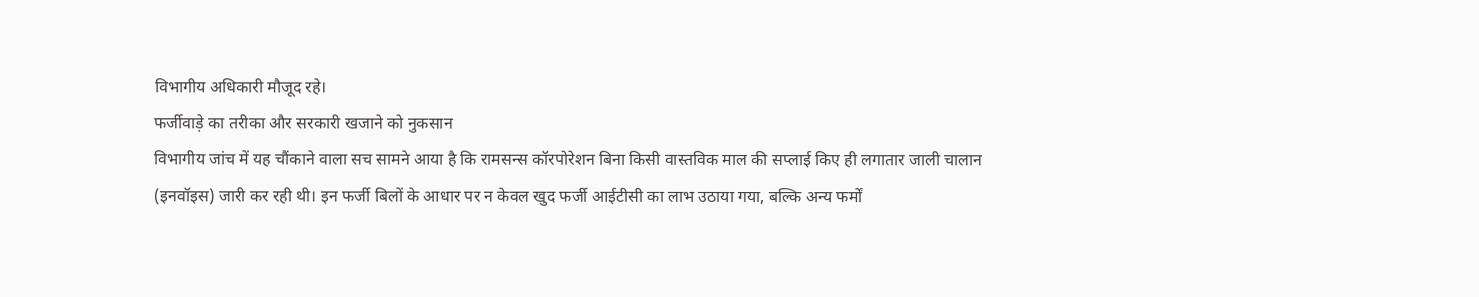विभागीय अधिकारी मौजूद रहे।
फर्जीवाड़े का तरीका और सरकारी खजाने को नुकसान
विभागीय जांच में यह चौंकाने वाला सच सामने आया है कि रामसन्स कॉरपोरेशन बिना किसी वास्तविक माल की सप्लाई किए ही लगातार जाली चालान (इनवॉइस) जारी कर रही थी। इन फर्जी बिलों के आधार पर न केवल खुद फर्जी आईटीसी का लाभ उठाया गया, बल्कि अन्य फर्मों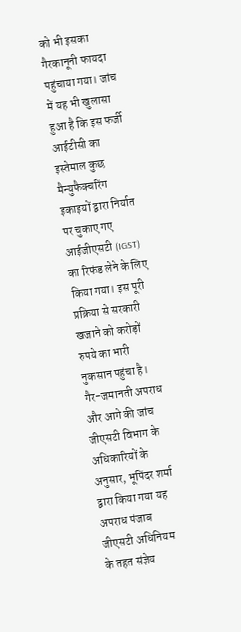को भी इसका गैरकानूनी फायदा पहुंचाया गया। जांच में यह भी खुलासा हुआ है कि इस फर्जी आईटीसी का इस्तेमाल कुछ मैन्युफैक्चरिंग इकाइयों द्वारा निर्यात पर चुकाए गए आईजीएसटी (IGST) का रिफंड लेने के लिए किया गया। इस पूरी प्रक्रिया से सरकारी खजाने को करोड़ों रुपये का भारी नुकसान पहुंचा है।
गैर-जमानती अपराध और आगे की जांच
जीएसटी विभाग के अधिकारियों के अनुसार, भूपिंदर शर्मा द्वारा किया गया यह अपराध पंजाब जीएसटी अधिनियम के तहत संज्ञेय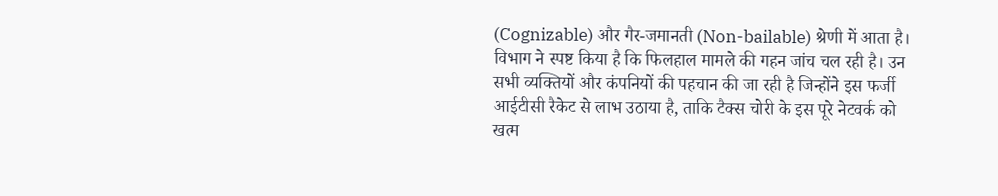(Cognizable) और गैर-जमानती (Non-bailable) श्रेणी में आता है। विभाग ने स्पष्ट किया है कि फिलहाल मामले की गहन जांच चल रही है। उन सभी व्यक्तियों और कंपनियों की पहचान की जा रही है जिन्होंने इस फर्जी आईटीसी रैकेट से लाभ उठाया है, ताकि टैक्स चोरी के इस पूरे नेटवर्क को खत्म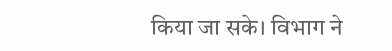किया जा सके। विभाग ने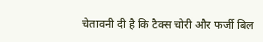चेतावनी दी है कि टैक्स चोरी और फर्जी बिल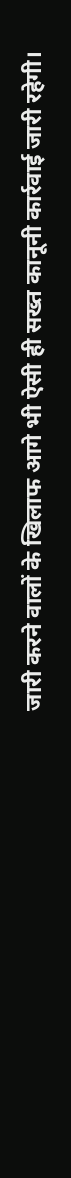जारी करने वालों के खिलाफ आगे भी ऐसी ही सख्त कानूनी कार्रवाई जारी रहेगी।